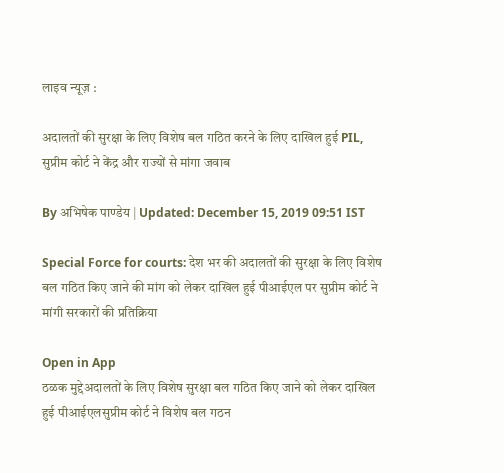लाइव न्यूज़ :

अदालतों की सुरक्षा के लिए विशेष बल गठित करने के लिए दाखिल हुई PIL, सुप्रीम कोर्ट ने केंद्र और राज्यों से मांगा जवाब

By अभिषेक पाण्डेय | Updated: December 15, 2019 09:51 IST

Special Force for courts: देश भर की अदालतों की सुरक्षा के लिए विशेष बल गठित किए जाने की मांग को लेकर दाखिल हुई पीआईएल पर सुप्रीम कोर्ट ने मांगी सरकारों की प्रतिक्रिया

Open in App
ठळक मुद्देअदालतों के लिए विशेष सुरक्षा बल गठित किए जाने को लेकर दाखिल हुई पीआईएलसुप्रीम कोर्ट ने विशेष बल गठन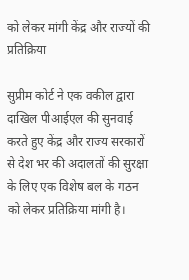को लेकर मांगी केंद्र और राज्यों की प्रतिक्रिया

सुप्रीम कोर्ट ने एक वकील द्वारा दाखिल पीआईएल की सुनवाई करते हुए केंद्र और राज्य सरकारों से देश भर की अदालतों की सुरक्षा के लिए एक विशेष बल के गठन को लेकर प्रतिक्रिया मांगी है।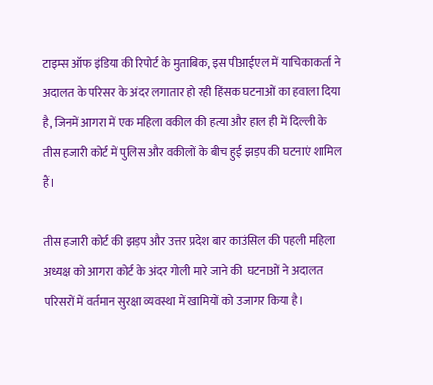टाइम्स ऑफ इंडिया की रिपोर्ट के मुताबिक, इस पीआईएल में याचिकाकर्ता ने अदालत के परिसर के अंदर लगातार हो रही हिंसक घटनाओं का हवाला दिया है, जिनमें आगरा में एक महिला वकील की हत्या और हाल ही में दिल्ली के तीस हजारी कोर्ट में पुलिस और वकीलों के बीच हुई झड़प की घटनाएं शामिल हैं।

तीस हजारी कोर्ट की झड़प और उत्तर प्रदेश बार काउंसिल की पहली महिला अध्यक्ष को आगरा कोर्ट के अंदर गोली मारे जाने की  घटनाओं ने अदालत परिसरों में वर्तमान सुरक्षा व्यवस्था में खामियों को उजागर किया है।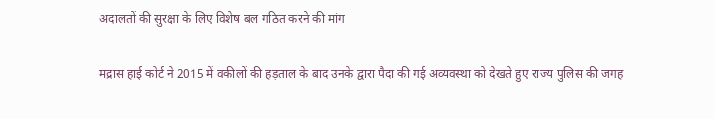अदालतों की सुरक्षा के लिए विशेष बल गठित करने की मांग

मद्रास हाई कोर्ट ने 2015 में वकीलों की हड़ताल के बाद उनके द्वारा पैदा की गई अव्यवस्था को देखते हुए राज्य पुलिस की जगह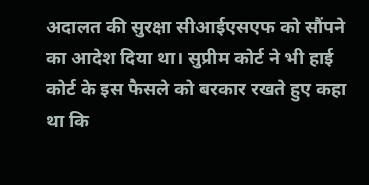अदालत की सुरक्षा सीआईएसएफ को सौंपने का आदेश दिया था। सुप्रीम कोर्ट ने भी हाई कोर्ट के इस फैसले को बरकार रखते हुए कहा था कि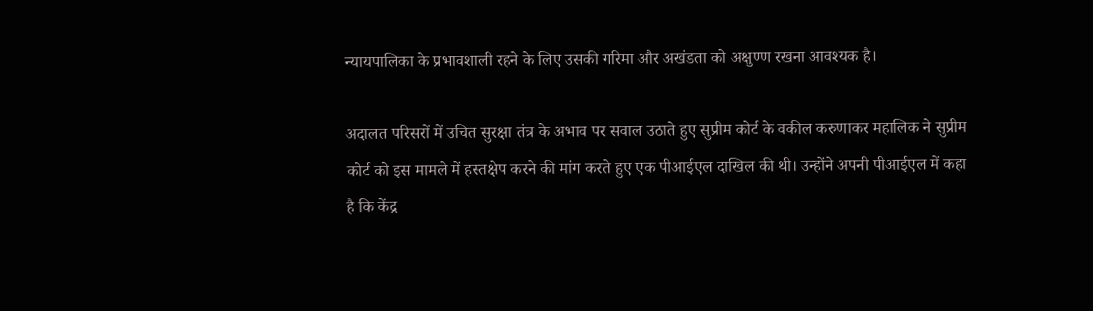न्यायपालिका के प्रभावशाली रहने के लिए उसकी गरिमा और अखंडता को अक्षुण्ण रखना आवश्यक है।

अदालत परिसरों में उचित सुरक्षा तंत्र के अभाव पर सवाल उठाते हुए सुप्रीम कोर्ट के वकील करुणाकर महालिक ने सुप्रीम कोर्ट को इस मामले में हस्तक्षेप करने की मांग करते हुए एक पीआईएल दाखिल की थी। उन्होंने अपनी पीआईएल में कहा है कि केंद्र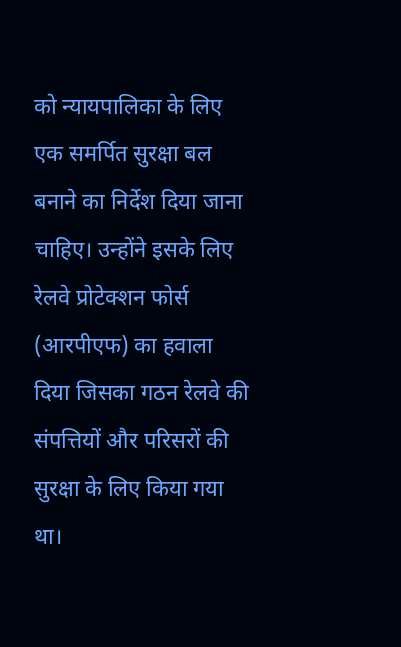को न्यायपालिका के लिए एक समर्पित सुरक्षा बल बनाने का निर्देश दिया जाना चाहिए। उन्होंने इसके लिए रेलवे प्रोटेक्शन फोर्स (आरपीएफ) का हवाला दिया जिसका गठन रेलवे की संपत्तियों और परिसरों की सुरक्षा के लिए किया गया था।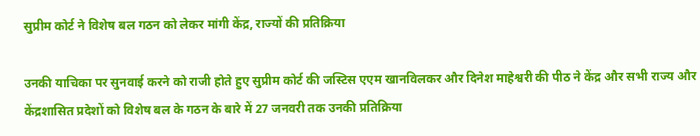सुप्रीम कोर्ट ने विशेष बल गठन को लेकर मांगी केंद्र, राज्यों की प्रतिक्रिया

उनकी याचिका पर सुनवाई करने को राजी होते हुए सुप्रीम कोर्ट की जस्टिस एएम खानविलकर और दिनेश माहेश्वरी की पीठ ने केंद्र और सभी राज्य और केंद्रशासित प्रदेशों को विशेष बल के गठन के बारे में 27 जनवरी तक उनकी प्रतिक्रिया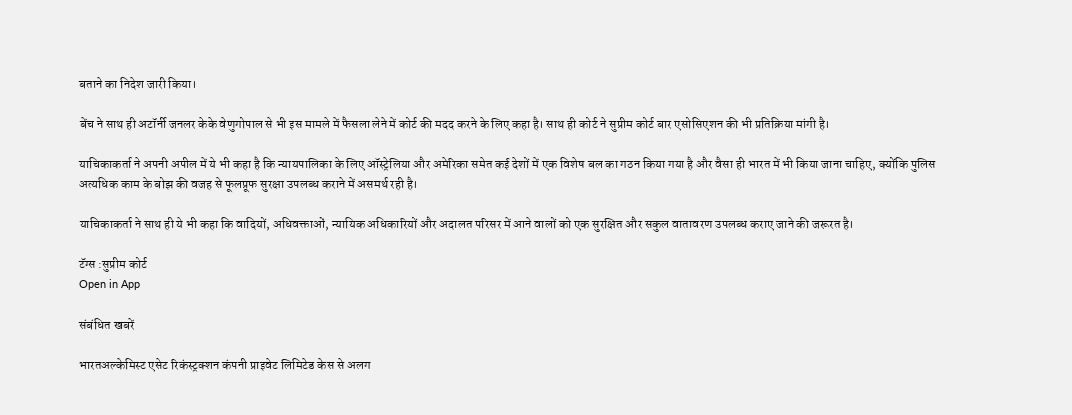बताने का निदेश जारी किया।

बेंच ने साथ ही अटॉर्नी जनलर केके वेणुगोपाल से भी इस मामले में फैसला लेने में कोर्ट की मदद करने के लिए कहा है। साथ ही कोर्ट ने सुप्रीम कोर्ट बार एसोसिएशन की भी प्रतिक्रिया मांगी है।

याचिकाकर्ता ने अपनी अपील में ये भी कहा है कि न्यायपालिका के लिए ऑस्ट्रेलिया और अमेरिका समेत कई देशों में एक विशेष बल का गठन किया गया है और वैसा ही भारत में भी किया जाना चाहिए, क्योंकि पुलिस अत्यधिक काम के बोझ की वजह से फूलप्रूफ सुरक्षा उपलब्ध कराने में असमर्थ रही है।

याचिकाकर्ता ने साथ ही ये भी कहा कि वादियों, अधिवक्ताओं, न्यायिक अधिकारियों और अदालत परिसर में आने वालों को एक सुरक्षित और सकुल वातावरण उपलब्ध कराए जाने की जरूरत है।

टॅग्स :सुप्रीम कोर्ट
Open in App

संबंधित खबरें

भारतअल्केमिस्ट एसेट रिकंस्ट्रक्शन कंपनी प्राइवेट लिमिटेड केस से अलग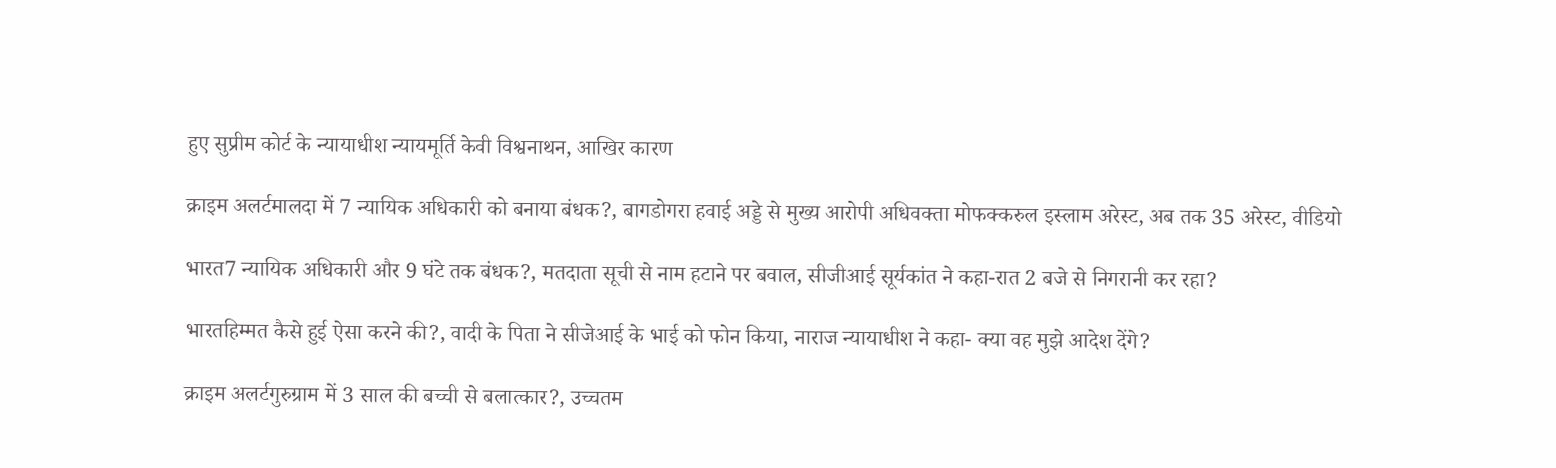हुए सुप्रीम कोर्ट के न्यायाधीश न्यायमूर्ति केवी विश्वनाथन, आखिर कारण

क्राइम अलर्टमालदा में 7 न्यायिक अधिकारी को बनाया बंधक?, बागडोगरा हवाई अड्डे से मुख्य आरोपी अधिवक्ता मोफक्करुल इस्लाम अरेस्ट, अब तक 35 अरेस्ट, वीडियो

भारत7 न्यायिक अधिकारी और 9 घंटे तक बंधक?, मतदाता सूची से नाम हटाने पर बवाल, सीजीआई सूर्यकांत ने कहा-रात 2 बजे से निगरानी कर रहा?

भारतहिम्मत कैसे हुई ऐसा करने की?, वादी के पिता ने सीजेआई के भाई को फोन किया, नाराज न्यायाधीश ने कहा- क्या वह मुझे आदेश देंगे?

क्राइम अलर्टगुरुग्राम में 3 साल की बच्ची से बलात्कार?, उच्चतम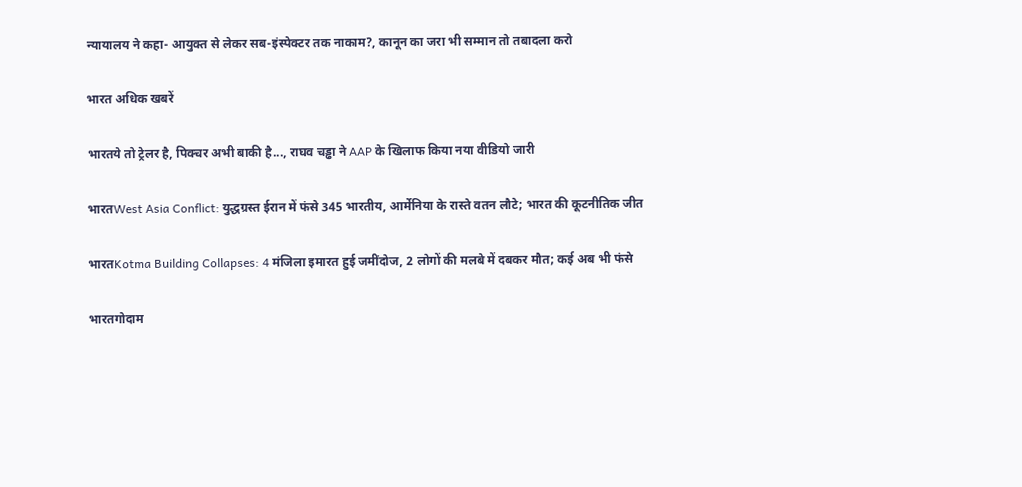न्यायालय ने कहा- आयुक्त से लेकर सब-इंस्पेक्टर तक नाकाम?, कानून का जरा भी सम्मान तो तबादला करो

भारत अधिक खबरें

भारतये तो ट्रेलर है, पिक्चर अभी बाकी है..., राघव चड्ढा ने AAP के खिलाफ किया नया वीडियो जारी

भारतWest Asia Conflict: युद्धग्रस्त ईरान में फंसे 345 भारतीय, आर्मेनिया के रास्ते वतन लौटे; भारत की कूटनीतिक जीत

भारतKotma Building Collapses: 4 मंजिला इमारत हुई जमींदोज, 2 लोगों की मलबे में दबकर मौत; कई अब भी फंसे

भारतगोदाम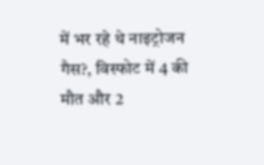में भर रहे थे नाइट्रोजन गैस?, विस्फोट में 4 की मौत और 2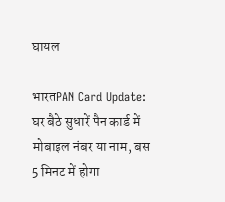घायल

भारतPAN Card Update: घर बैठे सुधारें पैन कार्ड में मोबाइल नंबर या नाम, बस 5 मिनट में होगा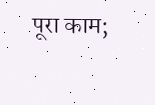पूरा काम;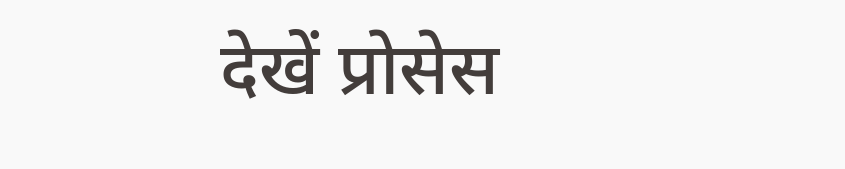देखें प्रोसेस